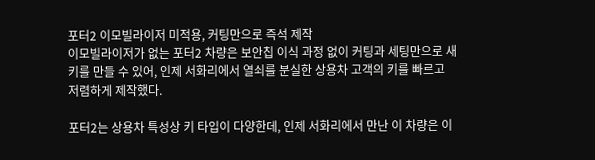포터2 이모빌라이저 미적용, 커팅만으로 즉석 제작
이모빌라이저가 없는 포터2 차량은 보안칩 이식 과정 없이 커팅과 세팅만으로 새 키를 만들 수 있어, 인제 서화리에서 열쇠를 분실한 상용차 고객의 키를 빠르고 저렴하게 제작했다.

포터2는 상용차 특성상 키 타입이 다양한데, 인제 서화리에서 만난 이 차량은 이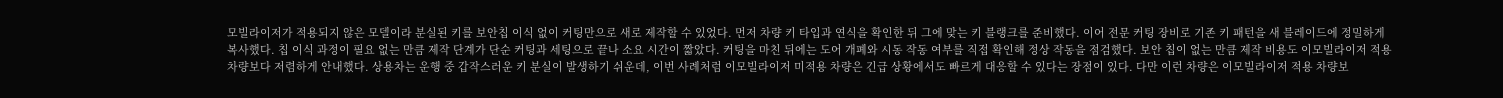모빌라이저가 적용되지 않은 모델이라 분실된 키를 보안칩 이식 없이 커팅만으로 새로 제작할 수 있었다. 먼저 차량 키 타입과 연식을 확인한 뒤 그에 맞는 키 블랭크를 준비했다. 이어 전문 커팅 장비로 기존 키 패턴을 새 블레이드에 정밀하게 복사했다. 칩 이식 과정이 필요 없는 만큼 제작 단계가 단순 커팅과 세팅으로 끝나 소요 시간이 짧았다. 커팅을 마친 뒤에는 도어 개폐와 시동 작동 여부를 직접 확인해 정상 작동을 점검했다. 보안 칩이 없는 만큼 제작 비용도 이모빌라이저 적용 차량보다 저렴하게 안내했다. 상용차는 운행 중 갑작스러운 키 분실이 발생하기 쉬운데, 이번 사례처럼 이모빌라이저 미적용 차량은 긴급 상황에서도 빠르게 대응할 수 있다는 장점이 있다. 다만 이런 차량은 이모빌라이저 적용 차량보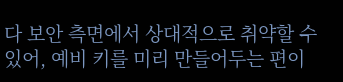다 보안 측면에서 상대적으로 취약할 수 있어, 예비 키를 미리 만들어두는 편이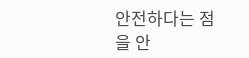안전하다는 점을 안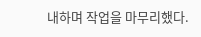내하며 작업을 마무리했다.